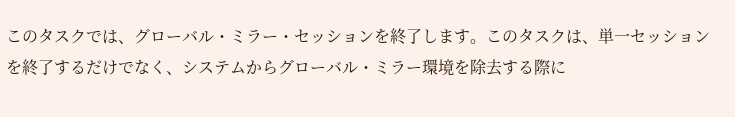このタスクでは、グローバル・ミラー・セッションを終了します。このタスクは、単一セッションを終了するだけでなく、システムからグローバル・ミラー環境を除去する際に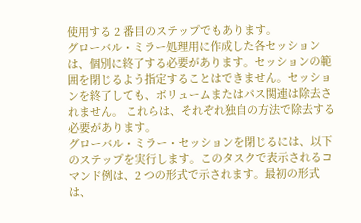使用する 2 番目のステップでもあります。
グローバル・ミラー処理用に作成した各セッションは、個別に終了する必要があります。セッションの範囲を閉じるよう指定することはできません。セッションを終了しても、ボリュームまたはパス関連は除去されません。 これらは、それぞれ独自の方法で除去する必要があります。
グローバル・ミラー・セッションを閉じるには、以下のステップを実行します。このタスクで表示されるコマンド例は、2 つの形式で示されます。最初の形式は、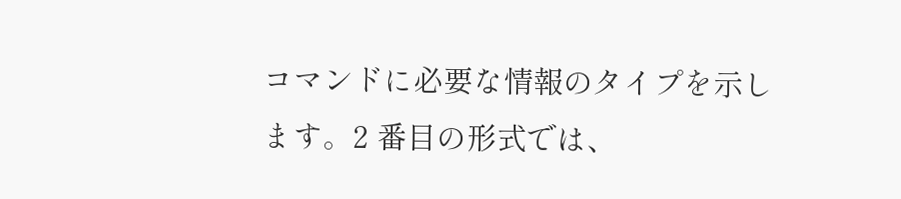コマンドに必要な情報のタイプを示します。2 番目の形式では、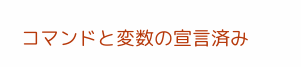コマンドと変数の宣言済み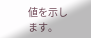値を示します。